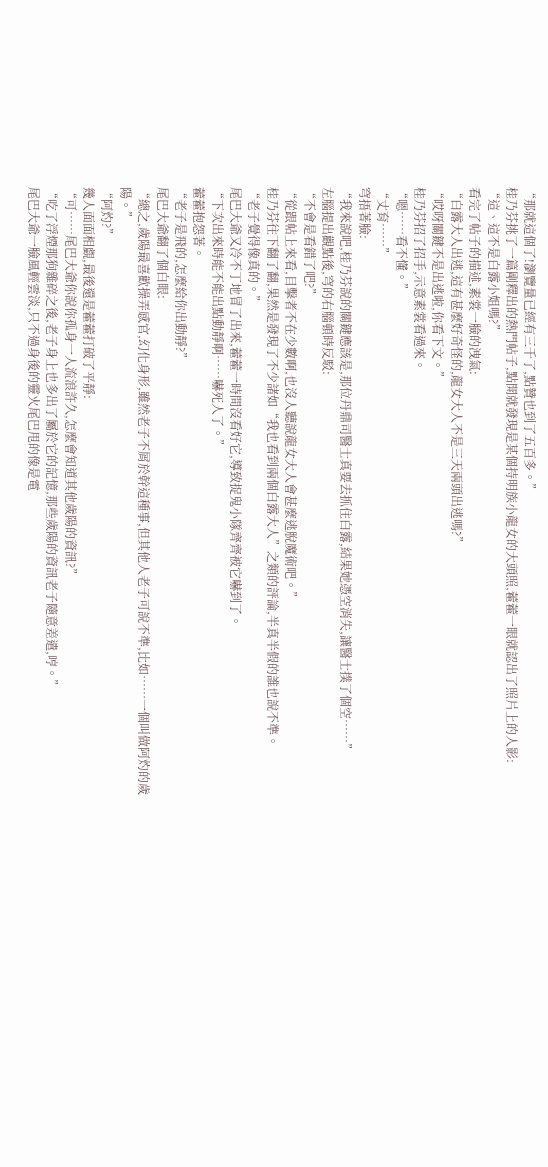“那就這個了!瀏覽量已經有三千了,點贊也到了五百多。”
桂乃芬挑了一篇剛釋出的熱門帖子,點開就發現是某個持明族小龍女的大頭照,藿藿一眼就認出了照片上的人影:
“這、這不是白露小姐嗎?”
看完了帖子的描述,素裳一臉的洩氣:
“白露大人出逃,這有甚麼好奇怪的,龍女大人不是三天兩頭出逃嗎?”
“哎呀關鍵不是出逃啦,你看下文。”
桂乃芬招了招手,示意素裳看過來。
“嗯……看不懂。”
“丈育……”
穹捂著臉:
“我來說吧,桂乃芬說的關鍵應該是,那位丹鼎司醫士真要去抓住白露,結果她憑空消失,讓醫士撲了個空……”
左腦提出觀點後,穹的右腦頓時反駁:
“不會是看錯了吧?”
“從跟帖上來看,目擊者不在少數啊,也沒人聽說龍女大人會甚麼逃脫魔術吧。”
桂乃芬往下翻了翻,果然是發現了不少諸如“我也看到兩個白露大人”之類的評論,半真半假的誰也說不準。
“老子覺得像真的。”
尾巴大爺又冷不丁地冒了出來,藿藿一時間沒看好它,導致捉鬼小隊齊齊被它嚇到了。
“下次出來時能不能出點動靜啊……嚇死人了。”
藿藿抱怨著。
“老子是飛的,怎麼給你出動靜?”
尾巴大爺翻了個白眼:
“總之,歲陽最喜歡操弄感官,幻化身形,雖然老子不屑於幹這種事,但其他人老子可說不準,比如……一個叫做阿灼的歲陽。”
“阿灼?”
幾人面面相覷,最後還是藿藿打破了平靜:
“可……尾巴大爺你說你孤身一人流浪許久,怎麼會知道其他歲陽的資訊?”
“吃了浮煙那狗雜碎之後,老子身上也多出了屬於它的記憶,那些歲陽的資訊老子隨意差遣,哼。”
尾巴大爺一臉風輕雲淡,只不過身後的靈火尾巴甩的像是電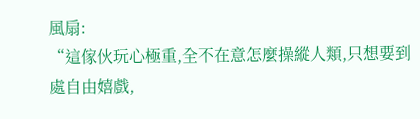風扇:
“這傢伙玩心極重,全不在意怎麼操縱人類,只想要到處自由嬉戲,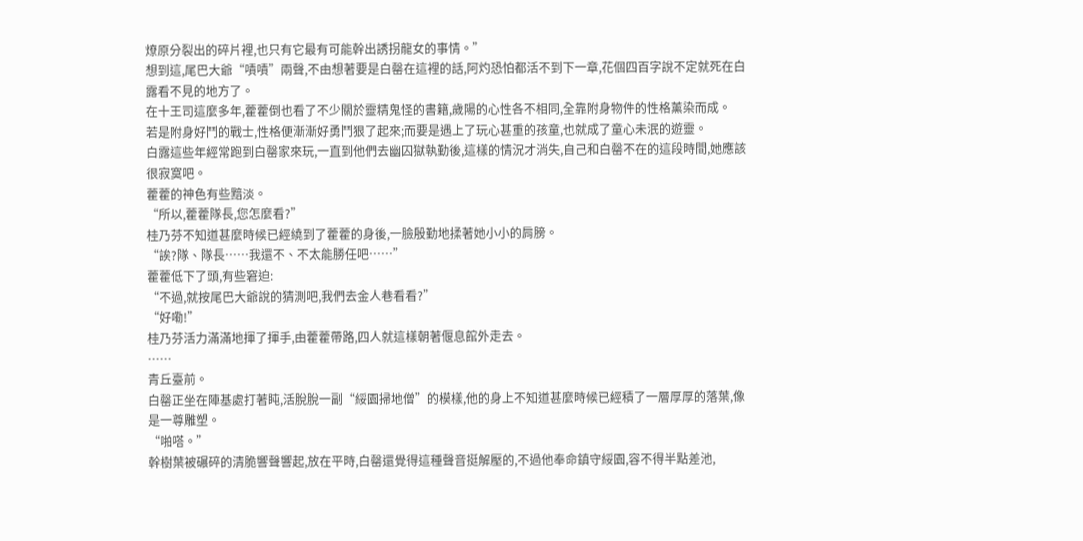燎原分裂出的碎片裡,也只有它最有可能幹出誘拐龍女的事情。”
想到這,尾巴大爺“嘖嘖”兩聲,不由想著要是白罄在這裡的話,阿灼恐怕都活不到下一章,花個四百字說不定就死在白露看不見的地方了。
在十王司這麼多年,藿藿倒也看了不少關於靈精鬼怪的書籍,歲陽的心性各不相同,全靠附身物件的性格薰染而成。
若是附身好鬥的戰士,性格便漸漸好勇鬥狠了起來;而要是遇上了玩心甚重的孩童,也就成了童心未泯的遊靈。
白露這些年經常跑到白罄家來玩,一直到他們去幽囚獄執勤後,這樣的情況才消失,自己和白罄不在的這段時間,她應該很寂寞吧。
藿藿的神色有些黯淡。
“所以,藿藿隊長,您怎麼看?”
桂乃芬不知道甚麼時候已經繞到了藿藿的身後,一臉殷勤地揉著她小小的肩膀。
“誒?隊、隊長……我還不、不太能勝任吧……”
藿藿低下了頭,有些窘迫:
“不過,就按尾巴大爺說的猜測吧,我們去金人巷看看?”
“好嘞!”
桂乃芬活力滿滿地揮了揮手,由藿藿帶路,四人就這樣朝著偃息館外走去。
……
青丘臺前。
白罄正坐在陣基處打著盹,活脫脫一副“綏園掃地僧”的模樣,他的身上不知道甚麼時候已經積了一層厚厚的落葉,像是一尊雕塑。
“啪嗒。”
幹樹葉被碾碎的清脆響聲響起,放在平時,白罄還覺得這種聲音挺解壓的,不過他奉命鎮守綏園,容不得半點差池,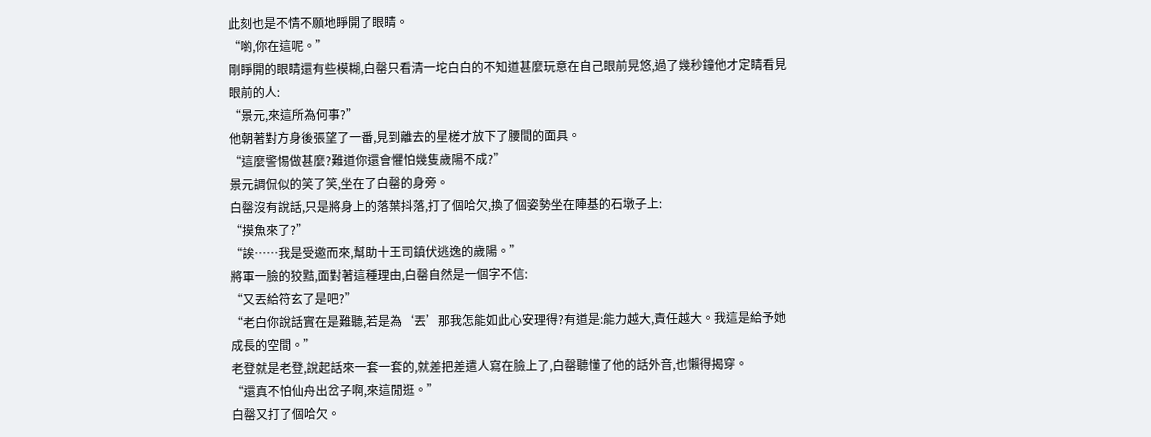此刻也是不情不願地睜開了眼睛。
“喲,你在這呢。”
剛睜開的眼睛還有些模糊,白罄只看清一坨白白的不知道甚麼玩意在自己眼前晃悠,過了幾秒鐘他才定睛看見眼前的人:
“景元,來這所為何事?”
他朝著對方身後張望了一番,見到離去的星槎才放下了腰間的面具。
“這麼警惕做甚麼?難道你還會懼怕幾隻歲陽不成?”
景元調侃似的笑了笑,坐在了白罄的身旁。
白罄沒有說話,只是將身上的落葉抖落,打了個哈欠,換了個姿勢坐在陣基的石墩子上:
“摸魚來了?”
“誒……我是受邀而來,幫助十王司鎮伏逃逸的歲陽。”
將軍一臉的狡黠,面對著這種理由,白罄自然是一個字不信:
“又丟給符玄了是吧?”
“老白你說話實在是難聽,若是為‘丟’那我怎能如此心安理得?有道是:能力越大,責任越大。我這是給予她成長的空間。”
老登就是老登,說起話來一套一套的,就差把差遣人寫在臉上了,白罄聽懂了他的話外音,也懶得揭穿。
“還真不怕仙舟出岔子啊,來這閒逛。”
白罄又打了個哈欠。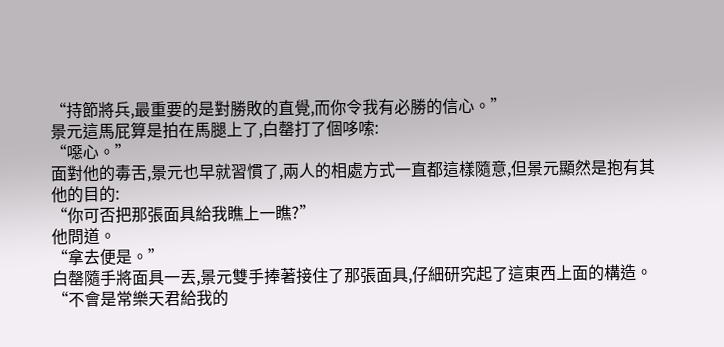“持節將兵,最重要的是對勝敗的直覺,而你令我有必勝的信心。”
景元這馬屁算是拍在馬腿上了,白罄打了個哆嗦:
“噁心。”
面對他的毒舌,景元也早就習慣了,兩人的相處方式一直都這樣隨意,但景元顯然是抱有其他的目的:
“你可否把那張面具給我瞧上一瞧?”
他問道。
“拿去便是。”
白罄隨手將面具一丟,景元雙手捧著接住了那張面具,仔細研究起了這東西上面的構造。
“不會是常樂天君給我的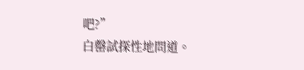吧?”
白罄試探性地問道。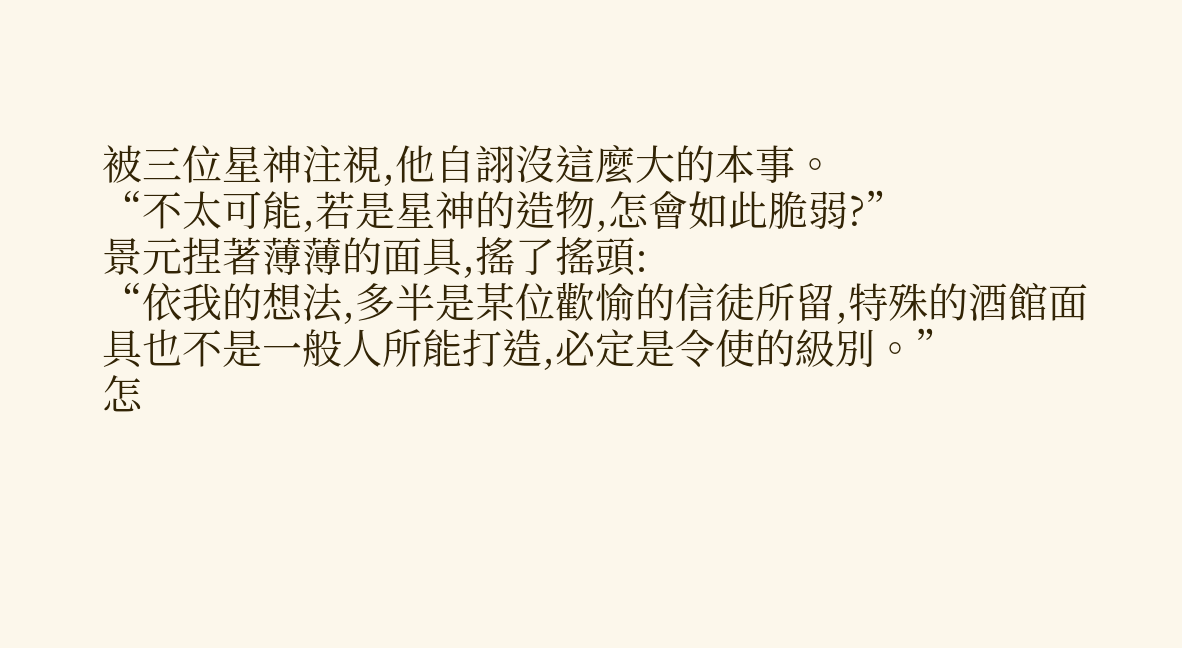被三位星神注視,他自詡沒這麼大的本事。
“不太可能,若是星神的造物,怎會如此脆弱?”
景元捏著薄薄的面具,搖了搖頭:
“依我的想法,多半是某位歡愉的信徒所留,特殊的酒館面具也不是一般人所能打造,必定是令使的級別。”
怎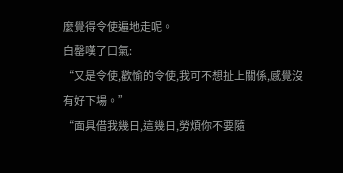麼覺得令使遍地走呢。
白罄嘆了口氣:
“又是令使,歡愉的令使,我可不想扯上關係,感覺沒有好下場。”
“面具借我幾日,這幾日,勞煩你不要隨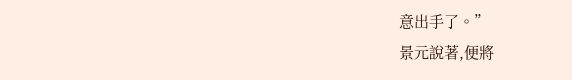意出手了。”
景元說著,便將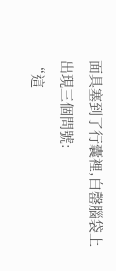面具塞到了行囊裡,白罄腦袋上出現三個問號:
“這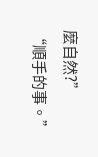麼自然?”
“順手的事。”